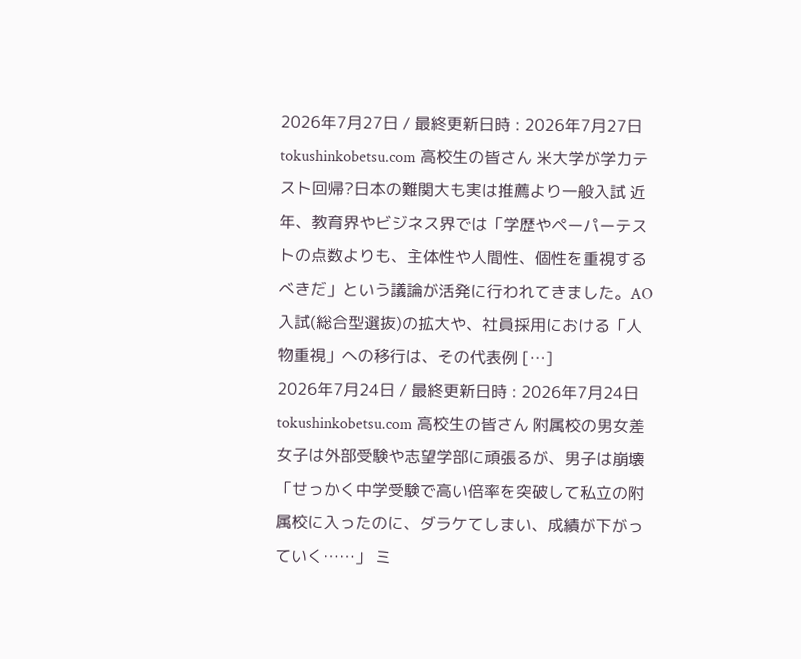2026年7月27日 / 最終更新日時 : 2026年7月27日 tokushinkobetsu.com 高校生の皆さん 米大学が学力テスト回帰?日本の難関大も実は推薦より一般入試 近年、教育界やビジネス界では「学歴やペーパーテストの点数よりも、主体性や人間性、個性を重視するべきだ」という議論が活発に行われてきました。AO入試(総合型選抜)の拡大や、社員採用における「人物重視」への移行は、その代表例 […]
2026年7月24日 / 最終更新日時 : 2026年7月24日 tokushinkobetsu.com 高校生の皆さん 附属校の男女差 女子は外部受験や志望学部に頑張るが、男子は崩壊 「せっかく中学受験で高い倍率を突破して私立の附属校に入ったのに、ダラケてしまい、成績が下がっていく……」 ミ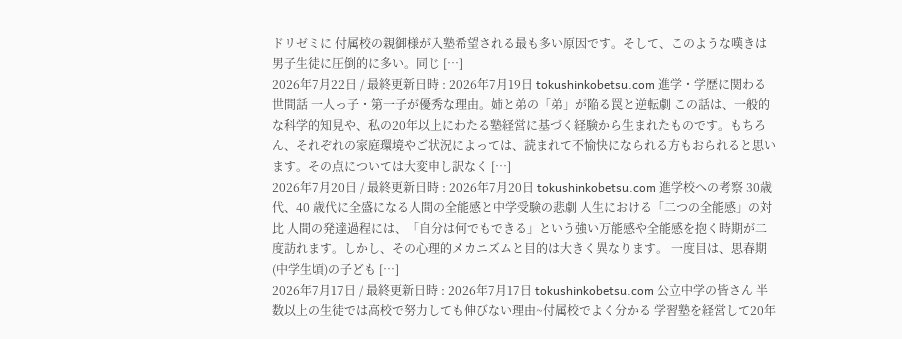ドリゼミに 付属校の親御様が入塾希望される最も多い原因です。そして、このような嘆きは男子生徒に圧倒的に多い。同じ […]
2026年7月22日 / 最終更新日時 : 2026年7月19日 tokushinkobetsu.com 進学・学歴に関わる世間話 一人っ子・第一子が優秀な理由。姉と弟の「弟」が陥る罠と逆転劇 この話は、一般的な科学的知見や、私の20年以上にわたる塾経営に基づく経験から生まれたものです。もちろん、それぞれの家庭環境やご状況によっては、読まれて不愉快になられる方もおられると思います。その点については大変申し訳なく […]
2026年7月20日 / 最終更新日時 : 2026年7月20日 tokushinkobetsu.com 進学校への考察 30歳代、40 歳代に全盛になる人間の全能感と中学受験の悲劇 人生における「二つの全能感」の対比 人間の発達過程には、「自分は何でもできる」という強い万能感や全能感を抱く時期が二度訪れます。しかし、その心理的メカニズムと目的は大きく異なります。 一度目は、思春期(中学生頃)の子ども […]
2026年7月17日 / 最終更新日時 : 2026年7月17日 tokushinkobetsu.com 公立中学の皆さん 半数以上の生徒では高校で努力しても伸びない理由~付属校でよく分かる 学習塾を経営して20年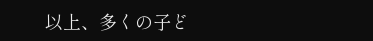以上、多くの子ど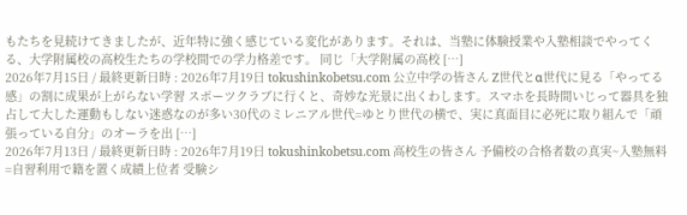もたちを見続けてきましたが、近年特に強く感じている変化があります。それは、当塾に体験授業や入塾相談でやってくる、大学附属校の高校生たちの学校間での学力格差です。 同じ「大学附属の高校 […]
2026年7月15日 / 最終更新日時 : 2026年7月19日 tokushinkobetsu.com 公立中学の皆さん Z世代とα世代に見る「やってる感」の割に成果が上がらない学習 スポーツクラブに行くと、奇妙な光景に出くわします。スマホを長時間いじって器具を独占して大した運動もしない迷惑なのが多い30代のミレニアル世代=ゆとり世代の横で、実に真面目に必死に取り組んで「頑張っている自分」のオーラを出 […]
2026年7月13日 / 最終更新日時 : 2026年7月19日 tokushinkobetsu.com 高校生の皆さん 予備校の合格者数の真実~入塾無料=自習利用で籍を置く成績上位者 受験シ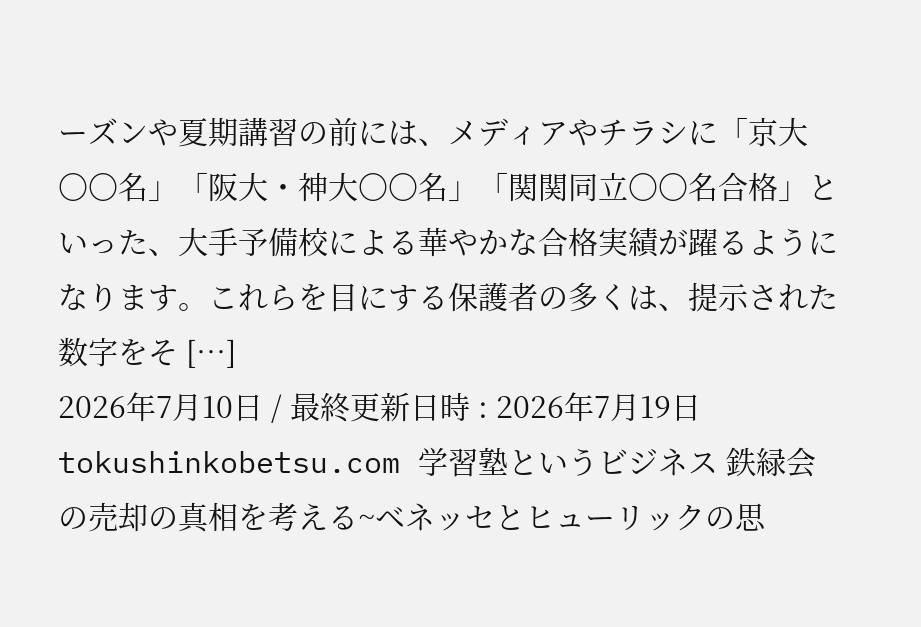ーズンや夏期講習の前には、メディアやチラシに「京大〇〇名」「阪大・神大〇〇名」「関関同立〇〇名合格」といった、大手予備校による華やかな合格実績が躍るようになります。これらを目にする保護者の多くは、提示された数字をそ […]
2026年7月10日 / 最終更新日時 : 2026年7月19日 tokushinkobetsu.com 学習塾というビジネス 鉄緑会の売却の真相を考える~ベネッセとヒューリックの思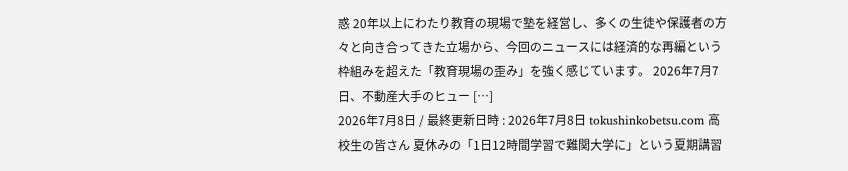惑 20年以上にわたり教育の現場で塾を経営し、多くの生徒や保護者の方々と向き合ってきた立場から、今回のニュースには経済的な再編という枠組みを超えた「教育現場の歪み」を強く感じています。 2026年7月7日、不動産大手のヒュー […]
2026年7月8日 / 最終更新日時 : 2026年7月8日 tokushinkobetsu.com 高校生の皆さん 夏休みの「1日12時間学習で難関大学に」という夏期講習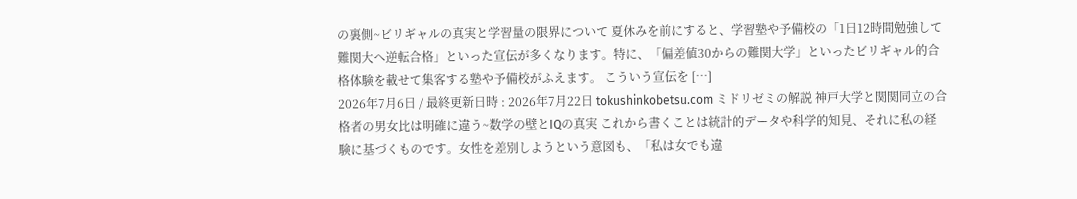の裏側~ビリギャルの真実と学習量の限界について 夏休みを前にすると、学習塾や予備校の「1日12時間勉強して難関大へ逆転合格」といった宣伝が多くなります。特に、「偏差値30からの難関大学」といったビリギャル的合格体験を載せて集客する塾や予備校がふえます。 こういう宣伝を […]
2026年7月6日 / 最終更新日時 : 2026年7月22日 tokushinkobetsu.com ミドリゼミの解説 神戸大学と関関同立の合格者の男女比は明確に違う~数学の壁とIQの真実 これから書くことは統計的データや科学的知見、それに私の経験に基づくものです。女性を差別しようという意図も、「私は女でも違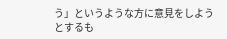う」というような方に意見をしようとするも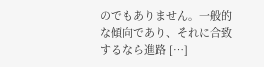のでもありません。一般的な傾向であり、それに合致するなら進路 […]